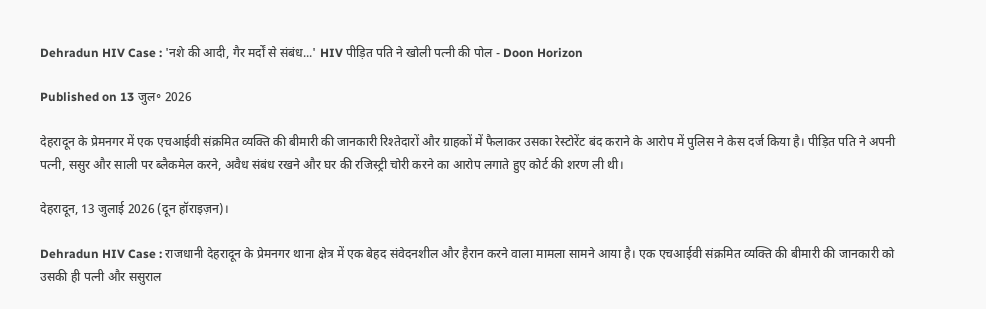Dehradun HIV Case : 'नशे की आदी, गैर मर्दों से संबंध...' HIV पीड़ित पति ने खोली पत्नी की पोल - Doon Horizon

Published on 13 जुल॰ 2026

देहरादून के प्रेमनगर में एक एचआईवी संक्रमित व्यक्ति की बीमारी की जानकारी रिश्तेदारों और ग्राहकों में फैलाकर उसका रेस्टोरेंट बंद कराने के आरोप में पुलिस ने केस दर्ज किया है। पीड़ित पति ने अपनी पत्नी, ससुर और साली पर ब्लैकमेल करने, अवैध संबंध रखने और घर की रजिस्ट्री चोरी करने का आरोप लगाते हुए कोर्ट की शरण ली थी।

देहरादून, 13 जुलाई 2026 (दून हॉराइज़न)।

Dehradun HIV Case : राजधानी देहरादून के प्रेमनगर थाना क्षेत्र में एक बेहद संवेदनशील और हैरान करने वाला मामला सामने आया है। एक एचआईवी संक्रमित व्यक्ति की बीमारी की जानकारी को उसकी ही पत्नी और ससुराल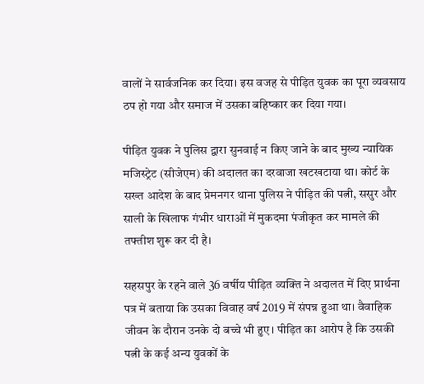वालों ने सार्वजनिक कर दिया। इस वजह से पीड़ित युवक का पूरा व्यवसाय ठप हो गया और समाज में उसका बहिष्कार कर दिया गया।

पीड़ित युवक ने पुलिस द्वारा सुनवाई न किए जाने के बाद मुख्य न्यायिक मजिस्ट्रेट (सीजेएम) की अदालत का दरवाजा खटखटाया था। कोर्ट के सख्त आदेश के बाद प्रेमनगर थाना पुलिस ने पीड़ित की पत्नी, ससुर और साली के खिलाफ गंभीर धाराओं में मुकदमा पंजीकृत कर मामले की तफ्तीश शुरू कर दी है।

सहसपुर के रहने वाले 36 वर्षीय पीड़ित व्यक्ति ने अदालत में दिए प्रार्थना पत्र में बताया कि उसका विवाह वर्ष 2019 में संपन्न हुआ था। वैवाहिक जीवन के दौरान उनके दो बच्चे भी हुए। पीड़ित का आरोप है कि उसकी पत्नी के कई अन्य युवकों के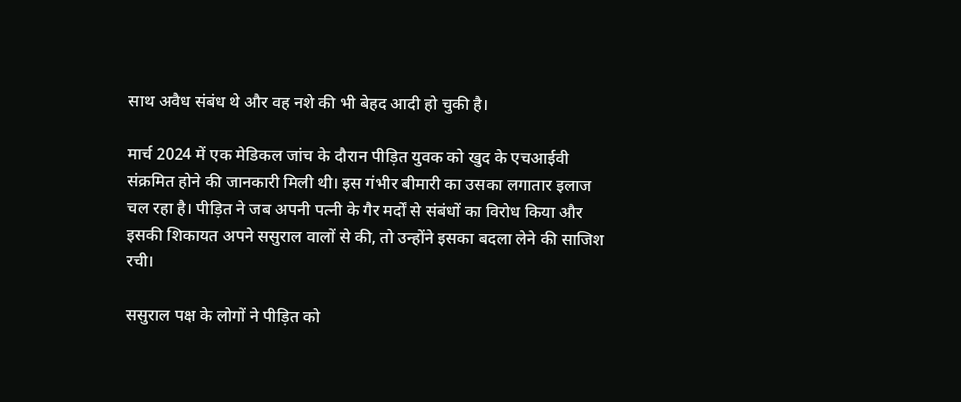साथ अवैध संबंध थे और वह नशे की भी बेहद आदी हो चुकी है।

मार्च 2024 में एक मेडिकल जांच के दौरान पीड़ित युवक को खुद के एचआईवी संक्रमित होने की जानकारी मिली थी। इस गंभीर बीमारी का उसका लगातार इलाज चल रहा है। पीड़ित ने जब अपनी पत्नी के गैर मर्दों से संबंधों का विरोध किया और इसकी शिकायत अपने ससुराल वालों से की, तो उन्होंने इसका बदला लेने की साजिश रची।

ससुराल पक्ष के लोगों ने पीड़ित को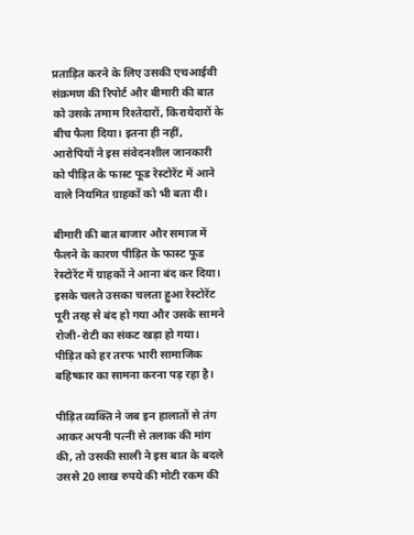प्रताड़ित करने के लिए उसकी एचआईवी संक्रमण की रिपोर्ट और बीमारी की बात को उसके तमाम रिश्तेदारों, किरायेदारों के बीच फैला दिया। इतना ही नहीं, आरोपियों ने इस संवेदनशील जानकारी को पीड़ित के फास्ट फूड रेस्टोरेंट में आने वाले नियमित ग्राहकों को भी बता दी।

बीमारी की बात बाजार और समाज में फैलने के कारण पीड़ित के फास्ट फूड रेस्टोरेंट में ग्राहकों ने आना बंद कर दिया। इसके चलते उसका चलता हुआ रेस्टोरेंट पूरी तरह से बंद हो गया और उसके सामने रोजी-रोटी का संकट खड़ा हो गया। पीड़ित को हर तरफ भारी सामाजिक बहिष्कार का सामना करना पड़ रहा है।

पीड़ित व्यक्ति ने जब इन हालातों से तंग आकर अपनी पत्नी से तलाक की मांग की, तो उसकी साली ने इस बात के बदले उससे 20 लाख रुपये की मोटी रकम की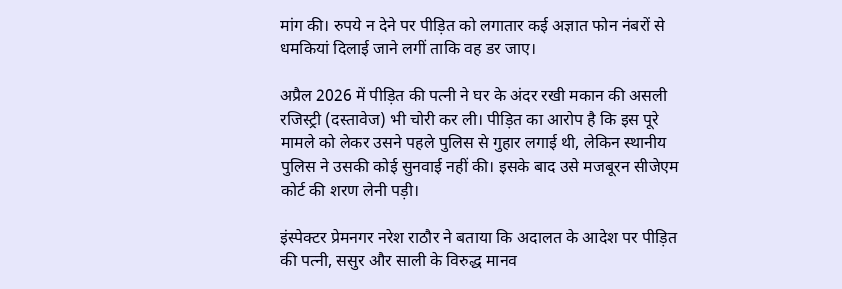मांग की। रुपये न देने पर पीड़ित को लगातार कई अज्ञात फोन नंबरों से धमकियां दिलाई जाने लगीं ताकि वह डर जाए।

अप्रैल 2026 में पीड़ित की पत्नी ने घर के अंदर रखी मकान की असली रजिस्ट्री (दस्तावेज) भी चोरी कर ली। पीड़ित का आरोप है कि इस पूरे मामले को लेकर उसने पहले पुलिस से गुहार लगाई थी, लेकिन स्थानीय पुलिस ने उसकी कोई सुनवाई नहीं की। इसके बाद उसे मजबूरन सीजेएम कोर्ट की शरण लेनी पड़ी।

इंस्पेक्टर प्रेमनगर नरेश राठौर ने बताया कि अदालत के आदेश पर पीड़ित की पत्नी, ससुर और साली के विरुद्ध मानव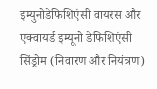इम्युनोडेफिशिएंसी वायरस और एक्वायर्ड इम्यूनो डेफिशिएंसी सिंड्रोम (निवारण और नियंत्रण)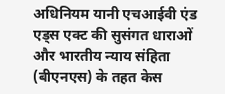अधिनियम यानी एचआईवी एंड एड्स एक्ट की सुसंगत धाराओं और भारतीय न्याय संहिता (बीएनएस) के तहत केस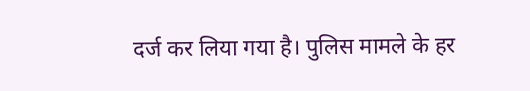दर्ज कर लिया गया है। पुलिस मामले के हर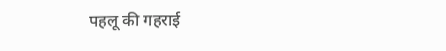पहलू की गहराई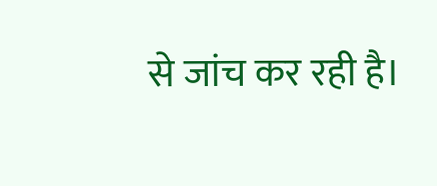से जांच कर रही है।